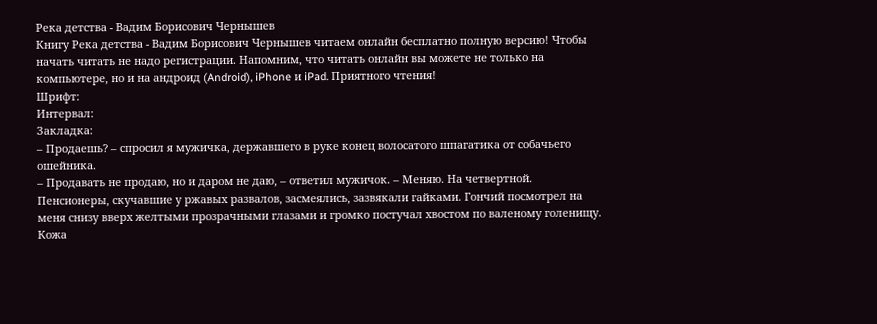Река детства - Вадим Борисович Чернышев
Книгу Река детства - Вадим Борисович Чернышев читаем онлайн бесплатно полную версию! Чтобы начать читать не надо регистрации. Напомним, что читать онлайн вы можете не только на компьютере, но и на андроид (Android), iPhone и iPad. Приятного чтения!
Шрифт:
Интервал:
Закладка:
– Продаешь? – спросил я мужичка, державшего в руке конец волосатого шпагатика от собачьего ошейника.
– Продавать не продаю, но и даром не даю, – ответил мужичок. – Меняю. На четвертной.
Пенсионеры, скучавшие у ржавых развалов, засмеялись, зазвякали гайками. Гончий посмотрел на меня снизу вверх желтыми прозрачными глазами и громко постучал хвостом по валеному голенищу. Кожа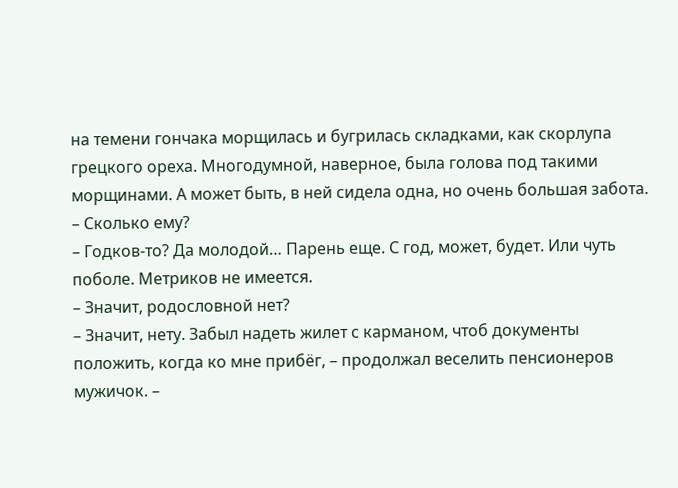на темени гончака морщилась и бугрилась складками, как скорлупа грецкого ореха. Многодумной, наверное, была голова под такими морщинами. А может быть, в ней сидела одна, но очень большая забота.
– Сколько ему?
– Годков-то? Да молодой… Парень еще. С год, может, будет. Или чуть поболе. Метриков не имеется.
– Значит, родословной нет?
– Значит, нету. Забыл надеть жилет с карманом, чтоб документы положить, когда ко мне прибёг, – продолжал веселить пенсионеров мужичок. –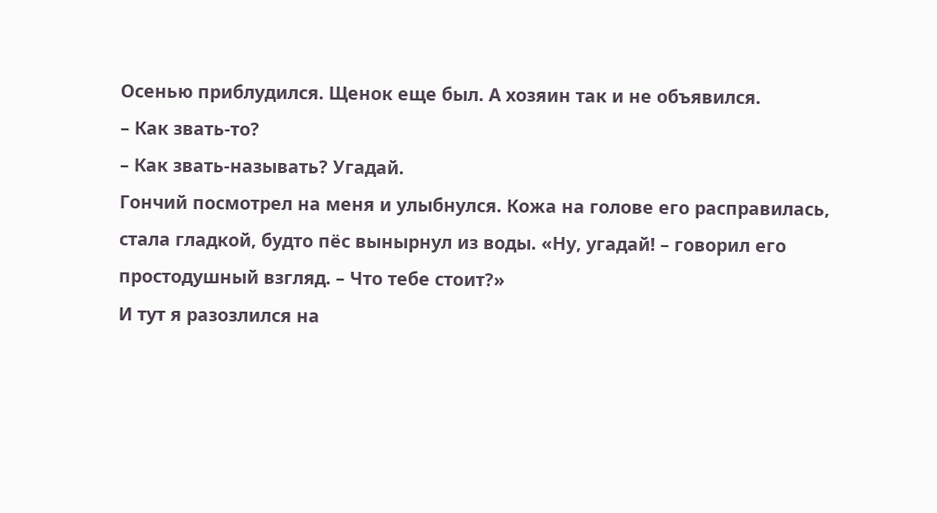Осенью приблудился. Щенок еще был. А хозяин так и не объявился.
– Как звать-то?
– Как звать-называть? Угадай.
Гончий посмотрел на меня и улыбнулся. Кожа на голове его расправилась, стала гладкой, будто пёс вынырнул из воды. «Ну, угадай! – говорил его простодушный взгляд. – Что тебе стоит?»
И тут я разозлился на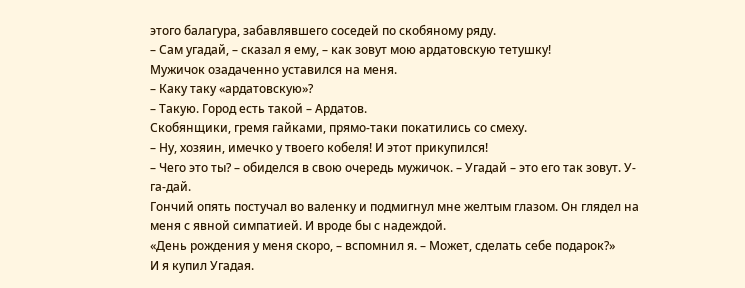этого балагура, забавлявшего соседей по скобяному ряду.
– Сам угадай, – сказал я ему, – как зовут мою ардатовскую тетушку!
Мужичок озадаченно уставился на меня.
– Каку таку «ардатовскую»?
– Такую. Город есть такой – Ардатов.
Скобянщики, гремя гайками, прямо-таки покатились со смеху.
– Ну, хозяин, имечко у твоего кобеля! И этот прикупился!
– Чего это ты? – обиделся в свою очередь мужичок. – Угадай – это его так зовут. У-га-дай.
Гончий опять постучал во валенку и подмигнул мне желтым глазом. Он глядел на меня с явной симпатией. И вроде бы с надеждой.
«День рождения у меня скоро, – вспомнил я. – Может, сделать себе подарок?»
И я купил Угадая.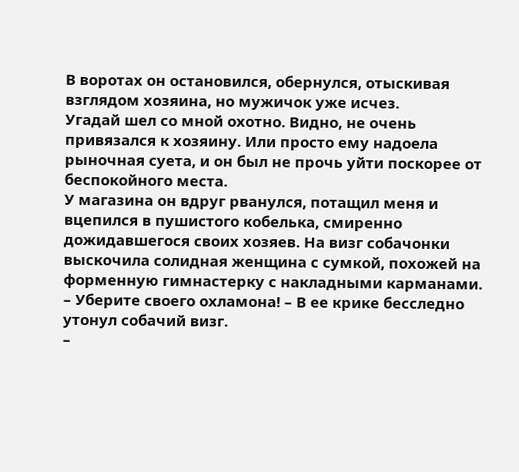В воротах он остановился, обернулся, отыскивая взглядом хозяина, но мужичок уже исчез.
Угадай шел со мной охотно. Видно, не очень привязался к хозяину. Или просто ему надоела рыночная суета, и он был не прочь уйти поскорее от беспокойного места.
У магазина он вдруг рванулся, потащил меня и вцепился в пушистого кобелька, смиренно дожидавшегося своих хозяев. На визг собачонки выскочила солидная женщина с сумкой, похожей на форменную гимнастерку с накладными карманами.
– Уберите своего охламона! – В ее крике бесследно утонул собачий визг.
–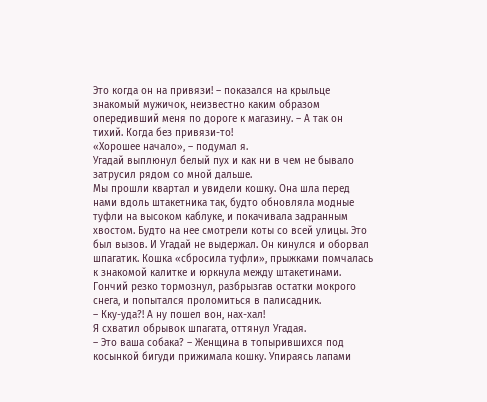Это когда он на привязи! – показался на крыльце знакомый мужичок, неизвестно каким образом опередивший меня по дороге к магазину. – А так он тихий. Когда без привязи-то!
«Хорошее начало», – подумал я.
Угадай выплюнул белый пух и как ни в чем не бывало затрусил рядом со мной дальше.
Мы прошли квартал и увидели кошку. Она шла перед нами вдоль штакетника так, будто обновляла модные туфли на высоком каблуке, и покачивала задранным хвостом. Будто на нее смотрели коты со всей улицы. Это был вызов. И Угадай не выдержал. Он кинулся и оборвал шпагатик. Кошка «сбросила туфли», прыжками помчалась к знакомой калитке и юркнула между штакетинами. Гончий резко тормознул, разбрызгав остатки мокрого снега, и попытался проломиться в палисадник.
– Кку-уда?! А ну пошел вон, нах-хал!
Я схватил обрывок шпагата, оттянул Угадая.
– Это ваша собака? – Женщина в топырившихся под косынкой бигуди прижимала кошку. Упираясь лапами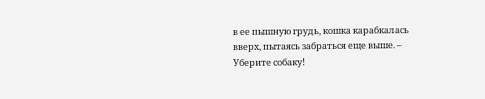в ее пышную грудь, кошка карабкалась вверх, пытаясь забраться еще выше. – Уберите собаку!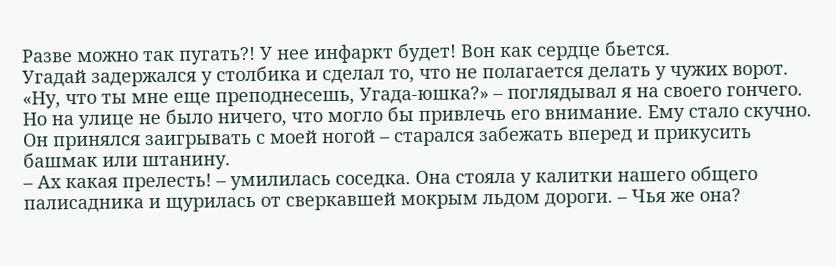Разве можно так пугать?! У нее инфаркт будет! Вон как сердце бьется.
Угадай задержался у столбика и сделал то, что не полагается делать у чужих ворот.
«Ну, что ты мне еще преподнесешь, Угада-юшка?» – поглядывал я на своего гончего.
Но на улице не было ничего, что могло бы привлечь его внимание. Ему стало скучно. Он принялся заигрывать с моей ногой – старался забежать вперед и прикусить башмак или штанину.
– Ах какая прелесть! – умилилась соседка. Она стояла у калитки нашего общего палисадника и щурилась от сверкавшей мокрым льдом дороги. – Чья же она?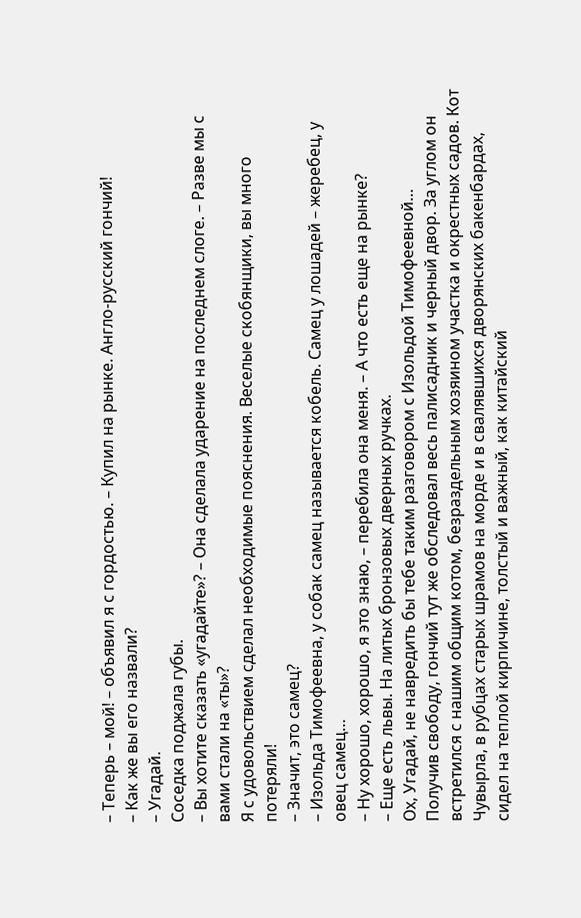– Теперь – мой! – объявил я с гордостью. – Купил на рынке. Англо-русский гончий!
– Как же вы его назвали?
– Угадай.
Соседка поджала губы.
– Вы хотите сказать «угадайте»? – Она сделала ударение на последнем слоге. – Разве мы с вами стали на «ты»?
Я с удовольствием сделал необходимые пояснения. Веселые скобянщики, вы много потеряли!
– Значит, это самец?
– Изольда Тимофеевна, у собак самец называется кобель. Самец у лошадей – жеребец, у овец самец…
– Ну хорошо, хорошо, я это знаю, – перебила она меня. – А что есть еще на рынке?
– Еще есть львы. На литых бронзовых дверных ручках.
Ох, Угадай, не навредить бы тебе таким разговором с Изольдой Тимофеевной…
Получив свободу, гончий тут же обследовал весь палисадник и черный двор. За углом он встретился с нашим общим котом, безраздельным хозяином участка и окрестных садов. Кот Чувырла, в рубцах старых шрамов на морде и в свалявшихся дворянских бакенбардах, сидел на теплой кирпичине, толстый и важный, как китайский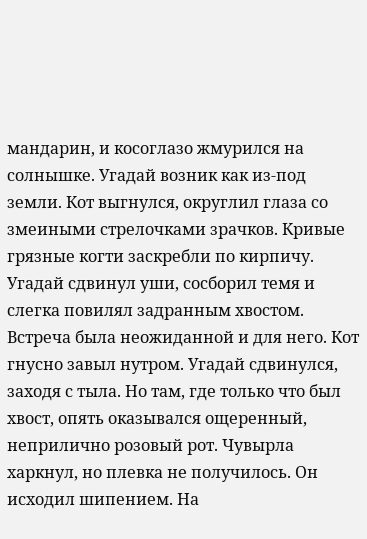мандарин, и косоглазо жмурился на солнышке. Угадай возник как из-под земли. Кот выгнулся, округлил глаза со змеиными стрелочками зрачков. Кривые грязные когти заскребли по кирпичу. Угадай сдвинул уши, сосборил темя и слегка повилял задранным хвостом. Встреча была неожиданной и для него. Кот гнусно завыл нутром. Угадай сдвинулся, заходя с тыла. Но там, где только что был хвост, опять оказывался ощеренный, неприлично розовый рот. Чувырла харкнул, но плевка не получилось. Он исходил шипением. На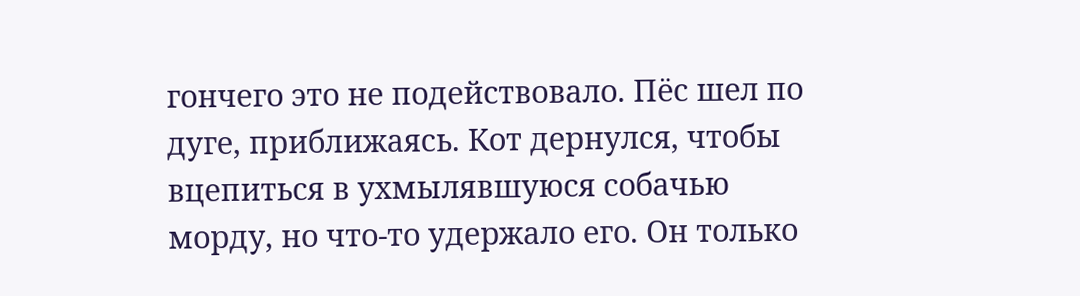гончего это не подействовало. Пёс шел по дуге, приближаясь. Кот дернулся, чтобы вцепиться в ухмылявшуюся собачью морду, но что-то удержало его. Он только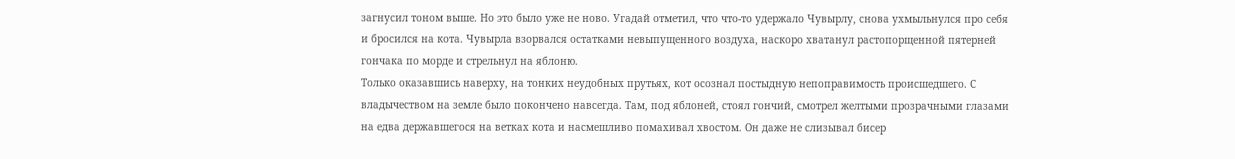загнусил тоном выше. Но это было уже не ново. Угадай отметил, что что-то удержало Чувырлу, снова ухмыльнулся про себя и бросился на кота. Чувырла взорвался остатками невыпущенного воздуха, наскоро хватанул растопорщенной пятерней гончака по морде и стрельнул на яблоню.
Только оказавшись наверху, на тонких неудобных прутьях, кот осознал постыдную непоправимость происшедшего. С владычеством на земле было покончено навсегда. Там, под яблоней, стоял гончий, смотрел желтыми прозрачными глазами на едва державшегося на ветках кота и насмешливо помахивал хвостом. Он даже не слизывал бисер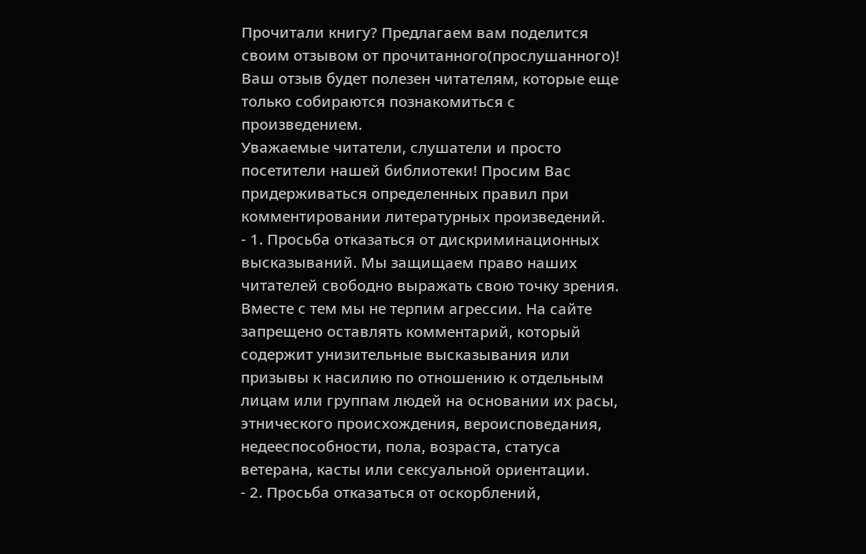Прочитали книгу? Предлагаем вам поделится своим отзывом от прочитанного(прослушанного)! Ваш отзыв будет полезен читателям, которые еще только собираются познакомиться с произведением.
Уважаемые читатели, слушатели и просто посетители нашей библиотеки! Просим Вас придерживаться определенных правил при комментировании литературных произведений.
- 1. Просьба отказаться от дискриминационных высказываний. Мы защищаем право наших читателей свободно выражать свою точку зрения. Вместе с тем мы не терпим агрессии. На сайте запрещено оставлять комментарий, который содержит унизительные высказывания или призывы к насилию по отношению к отдельным лицам или группам людей на основании их расы, этнического происхождения, вероисповедания, недееспособности, пола, возраста, статуса ветерана, касты или сексуальной ориентации.
- 2. Просьба отказаться от оскорблений,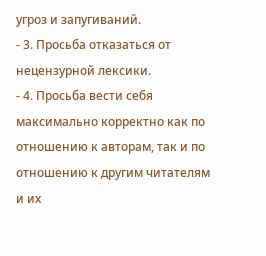угроз и запугиваний.
- 3. Просьба отказаться от нецензурной лексики.
- 4. Просьба вести себя максимально корректно как по отношению к авторам, так и по отношению к другим читателям и их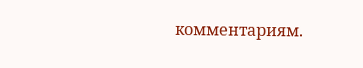комментариям.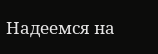Надеемся на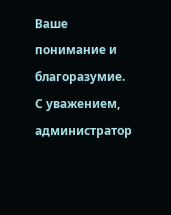Ваше понимание и благоразумие. С уважением, администратор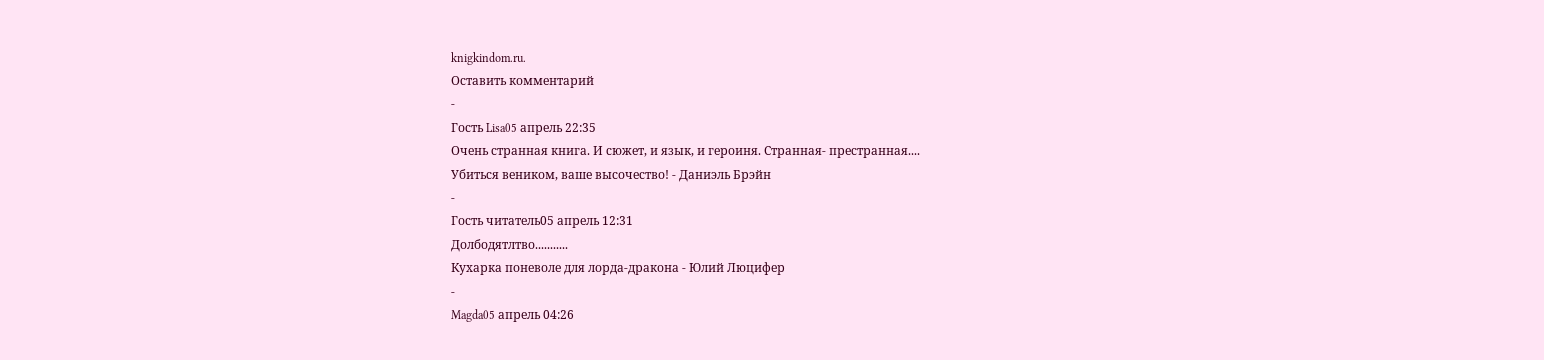knigkindom.ru.
Оставить комментарий
-
Гость Lisa05 апрель 22:35
Очень странная книга. И сюжет, и язык, и героиня. Странная- престранная....
Убиться веником, ваше высочество! - Даниэль Брэйн
-
Гость читатель05 апрель 12:31
Долбодятлтво...........
Кухарка поневоле для лорда-дракона - Юлий Люцифер
-
Magda05 апрель 04:26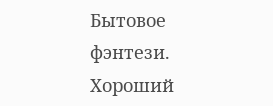Бытовое фэнтези. Хороший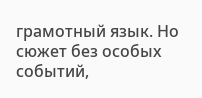грамотный язык. Но сюжет без особых событий,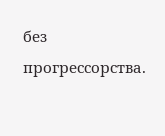без прогрессорства.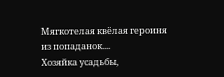Мягкотелая квёлая героиня из попаданок....
Хозяйка усадьбы,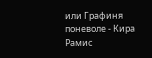или Графиня поневоле - Кира Рамис